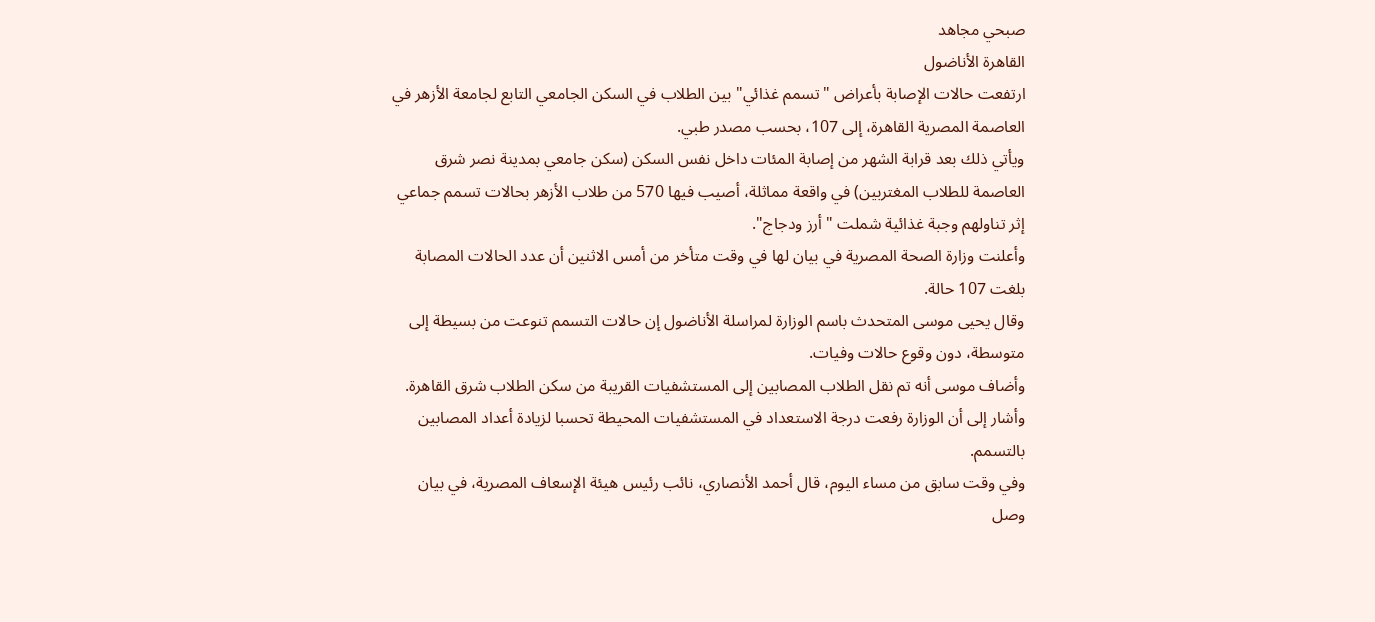صبحي مجاهد
القاهرة الأناضول
ارتفعت حالات الإصابة بأعراض "تسمم غذائي" بين الطلاب في السكن الجامعي التابع لجامعة الأزهر في العاصمة المصرية القاهرة، إلى 107، بحسب مصدر طبي.
ويأتي ذلك بعد قرابة الشهر من إصابة المئات داخل نفس السكن (سكن جامعي بمدينة نصر شرق العاصمة للطلاب المغتربين) في واقعة مماثلة، أصيب فيها 570 من طلاب الأزهر بحالات تسمم جماعي إثر تناولهم وجبة غذائية شملت "أرز ودجاج".
وأعلنت وزارة الصحة المصرية في بيان لها في وقت متأخر من أمس الاثنين أن عدد الحالات المصابة بلغت 107 حالة.
وقال يحيى موسى المتحدث باسم الوزارة لمراسلة الأناضول إن حالات التسمم تنوعت من بسيطة إلى متوسطة، دون وقوع حالات وفيات.
وأضاف موسى أنه تم نقل الطلاب المصابين إلى المستشفيات القريبة من سكن الطلاب شرق القاهرة. وأشار إلى أن الوزارة رفعت درجة الاستعداد في المستشفيات المحيطة تحسبا لزيادة أعداد المصابين بالتسمم.
وفي وقت سابق من مساء اليوم، قال أحمد الأنصاري، نائب رئيس هيئة الإسعاف المصرية، في بيان وصل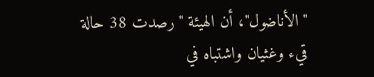"الأناضول"، أن الهيئة "رصدت 38 حالة قيء وغثيان واشتباه في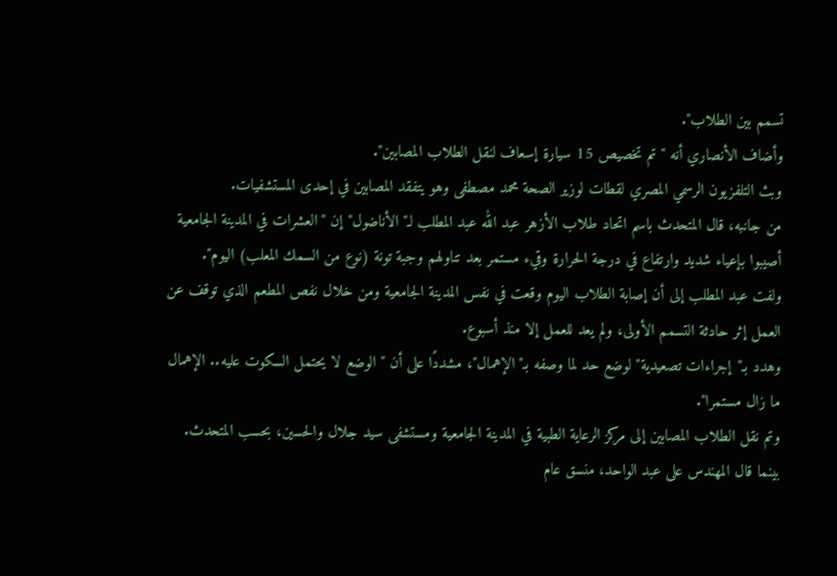تسمم بين الطلاب".
وأضاف الأنصاري أنه "تم تخصيص 15 سيارة إسعاف لنقل الطلاب المصابين".
وبث التلفزيون الرسمي المصري لقطات لوزير الصحة محمد مصطفى وهو يتفقد المصابين في إحدى المستشفيات.
من جانبه، قال المتحدث باسم اتحاد طلاب الأزهر عبد الله عبد المطلب لـ"الأناضول" إن "العشرات في المدينة الجامعية أصيبوا بإعياء شديد وارتفاع في درجة الحرارة وقيء مستمر بعد تناولهم وجبة تونة (نوع من السمك المعلب) اليوم".
ولفت عبد المطلب إلى أن إصابة الطلاب اليوم وقعت في نفس المدينة الجامعية ومن خلال نفص المطعم الذي توقف عن العمل إثر حادثة التسمم الأولى، ولم يعد للعمل إلا منذ أسبوع.
وهدد بـ"إجراءات تصعيدية" لوضع حد لما وصفه بـ"الإهمال"، مشددًا على أن "الوضع لا يحتمل السكوت عليه.. الإهمال ما زال مستمرا".
وتم نقل الطلاب المصابين إلى مركز الرعاية الطبية في المدينة الجامعية ومستشفى سيد جلال والحسين، بحسب المتحدث.
بينما قال المهندس على عبد الواحد، منسق عام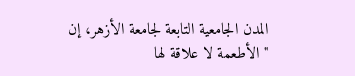المدن الجامعية التابعة لجامعة الأزهر، إن "الأطعمة لا علاقة لها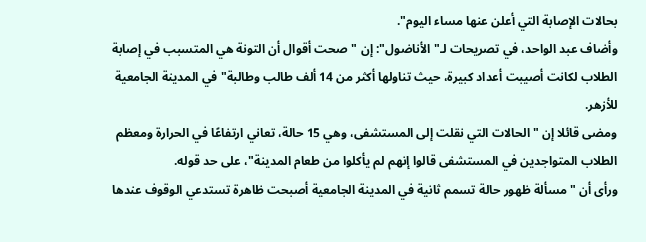بحالات الإصابة التي أعلن عنها مساء اليوم".
وأضاف عبد الواحد، في تصريحات لـ"الأناضول": إن "صحت أقوال أن التونة هي المتسبب في إصابة الطلاب لكانت أصيبت أعداد كبيرة، حيث تناولها أكثر من 14 ألف طالب وطالبة" في المدينة الجامعية للأزهر.
ومضى قائلا إن "الحالات التي نقلت إلى المستشفى، وهي 15 حالة، تعاني ارتفاعًا في الحرارة ومعظم الطلاب المتواجدين في المستشفى قالوا إنهم لم يأكلوا من طعام المدينة"، على حد قوله.
ورأى أن "مسألة ظهور حالة تسمم ثانية في المدينة الجامعية أصبحت ظاهرة تستدعي الوقوف عندها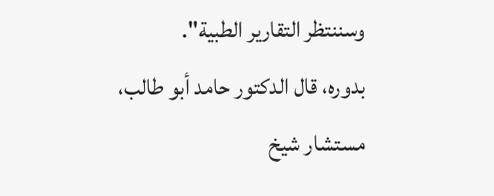وسننتظر التقارير الطبية".
بدوره، قال الدكتور حامد أبو طالب، مستشار شيخ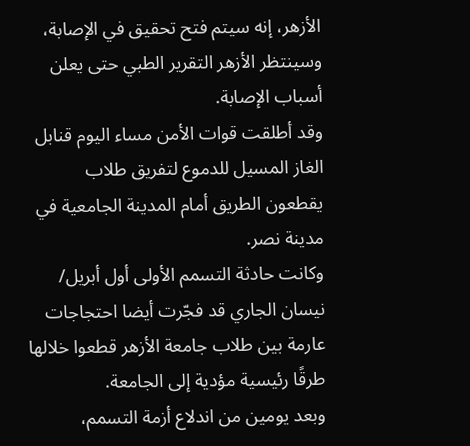الأزهر، إنه سيتم فتح تحقيق في الإصابة، وسينتظر الأزهر التقرير الطبي حتى يعلن أسباب الإصابة.
وقد أطلقت قوات الأمن مساء اليوم قنابل الغاز المسيل للدموع لتفريق طلاب يقطعون الطريق أمام المدينة الجامعية في مدينة نصر.
وكانت حادثة التسمم الأولى أول أبريل/ نيسان الجاري قد فجّرت أيضا احتجاجات عارمة بين طلاب جامعة الأزهر قطعوا خلالها طرقًا رئيسية مؤدية إلى الجامعة.
وبعد يومين من اندلاع أزمة التسمم،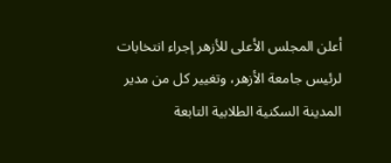أعلن المجلس الأعلى للأزهر إجراء انتخابات لرئيس جامعة الأزهر، وتغيير كل من مدير المدينة السكنية الطلابية التابعة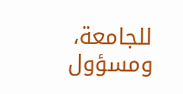للجامعة، ومسؤول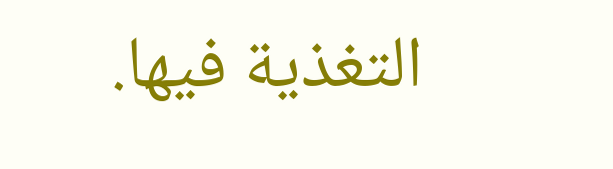التغذية فيها.